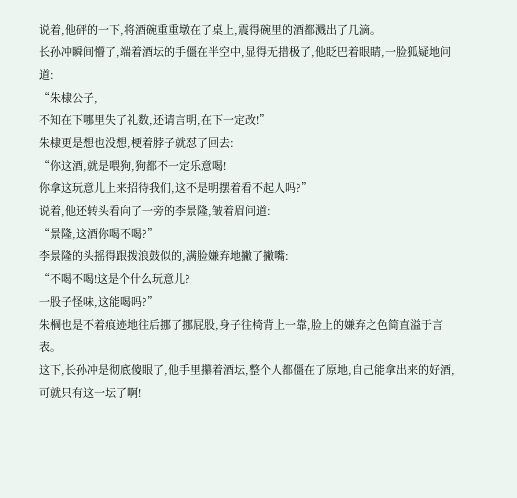说着,他砰的一下,将酒碗重重墩在了桌上,震得碗里的酒都溅出了几滴。
长孙冲瞬间懵了,端着酒坛的手僵在半空中,显得无措极了,他眨巴着眼睛,一脸狐疑地问道:
“朱棣公子,
不知在下哪里失了礼数,还请言明,在下一定改!”
朱棣更是想也没想,梗着脖子就怼了回去:
“你这酒,就是喂狗,狗都不一定乐意喝!
你拿这玩意儿上来招待我们,这不是明摆着看不起人吗?”
说着,他还转头看向了一旁的李景隆,皱着眉问道:
“景隆,这酒你喝不喝?”
李景隆的头摇得跟拨浪鼓似的,满脸嫌弃地撇了撇嘴:
“不喝不喝!这是个什么玩意儿?
一股子怪味,这能喝吗?”
朱棡也是不着痕迹地往后挪了挪屁股,身子往椅背上一靠,脸上的嫌弃之色简直溢于言表。
这下,长孙冲是彻底傻眼了,他手里攥着酒坛,整个人都僵在了原地,自己能拿出来的好酒,可就只有这一坛了啊!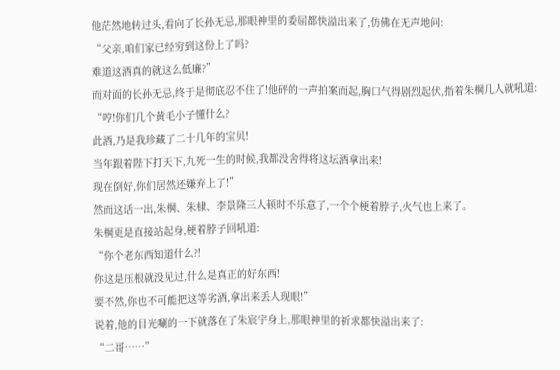他茫然地转过头,看向了长孙无忌,那眼神里的委屈都快溢出来了,仿佛在无声地问:
“父亲,咱们家已经穷到这份上了吗?
难道这酒真的就这么低廉?”
而对面的长孙无忌,终于是彻底忍不住了!他砰的一声拍案而起,胸口气得剧烈起伏,指着朱棡几人就吼道:
“哼!你们几个黄毛小子懂什么?
此酒,乃是我珍藏了二十几年的宝贝!
当年跟着陛下打天下,九死一生的时候,我都没舍得将这坛酒拿出来!
现在倒好,你们居然还嫌弃上了!”
然而这话一出,朱棡、朱棣、李景隆三人顿时不乐意了,一个个梗着脖子,火气也上来了。
朱棡更是直接站起身,梗着脖子回吼道:
“你个老东西知道什么?!
你这是压根就没见过,什么是真正的好东西!
要不然,你也不可能把这等劣酒,拿出来丢人现眼!”
说着,他的目光唰的一下就落在了朱宸宇身上,那眼神里的祈求都快溢出来了:
“二哥……”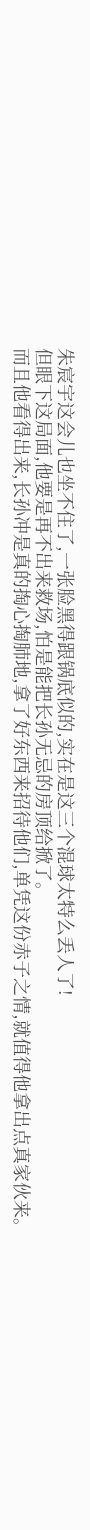朱宸宇这会儿也坐不住了,一张脸黑得跟锅底似的,实在是这三个混球太特么丢人了!
但眼下这局面,他要是再不出来救场,怕是能把长孙无忌的房顶给掀了。
而且他看得出来,长孙冲是真的掏心掏肺地,拿了好东西来招待他们,单凭这份赤子之情,就值得他拿出点真家伙来。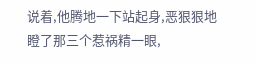说着,他腾地一下站起身,恶狠狠地瞪了那三个惹祸精一眼,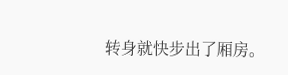转身就快步出了厢房。